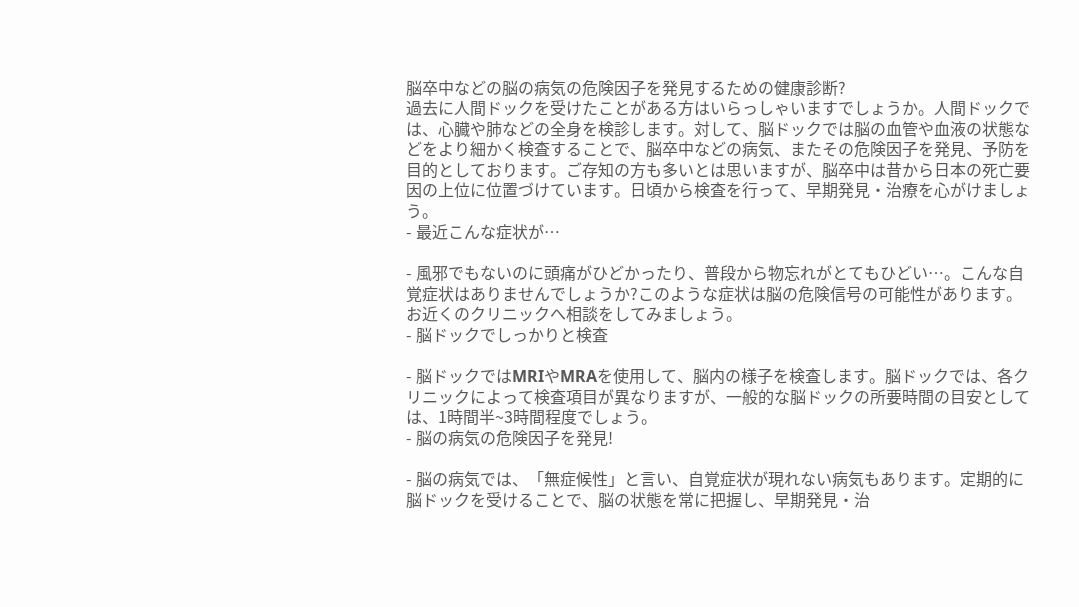脳卒中などの脳の病気の危険因子を発見するための健康診断?
過去に人間ドックを受けたことがある方はいらっしゃいますでしょうか。人間ドックでは、心臓や肺などの全身を検診します。対して、脳ドックでは脳の血管や血液の状態などをより細かく検査することで、脳卒中などの病気、またその危険因子を発見、予防を目的としております。ご存知の方も多いとは思いますが、脳卒中は昔から日本の死亡要因の上位に位置づけています。日頃から検査を行って、早期発見・治療を心がけましょう。
- 最近こんな症状が…

- 風邪でもないのに頭痛がひどかったり、普段から物忘れがとてもひどい…。こんな自覚症状はありませんでしょうか?このような症状は脳の危険信号の可能性があります。お近くのクリニックへ相談をしてみましょう。
- 脳ドックでしっかりと検査

- 脳ドックではMRIやMRAを使用して、脳内の様子を検査します。脳ドックでは、各クリニックによって検査項目が異なりますが、一般的な脳ドックの所要時間の目安としては、1時間半~3時間程度でしょう。
- 脳の病気の危険因子を発見!

- 脳の病気では、「無症候性」と言い、自覚症状が現れない病気もあります。定期的に脳ドックを受けることで、脳の状態を常に把握し、早期発見・治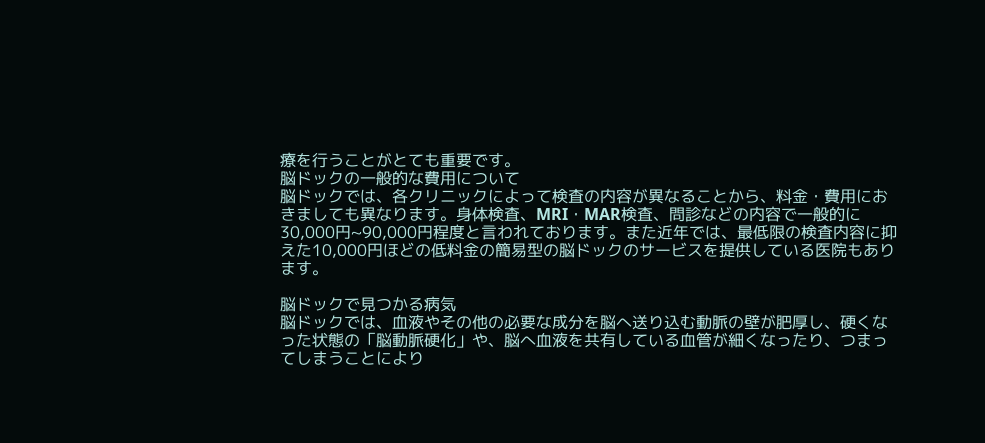療を行うことがとても重要です。
脳ドックの一般的な費用について
脳ドックでは、各クリニックによって検査の内容が異なることから、料金・費用におきましても異なります。身体検査、MRI・MAR検査、問診などの内容で一般的に30,000円~90,000円程度と言われております。また近年では、最低限の検査内容に抑えた10,000円ほどの低料金の簡易型の脳ドックのサービスを提供している医院もあります。

脳ドックで見つかる病気
脳ドックでは、血液やその他の必要な成分を脳へ送り込む動脈の壁が肥厚し、硬くなった状態の「脳動脈硬化」や、脳へ血液を共有している血管が細くなったり、つまってしまうことにより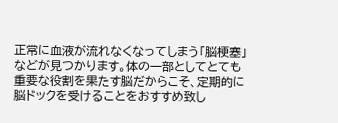正常に血液が流れなくなってしまう「脳梗塞」などが見つかります。体の一部としてとても重要な役割を果たす脳だからこそ、定期的に脳ドックを受けることをおすすめ致し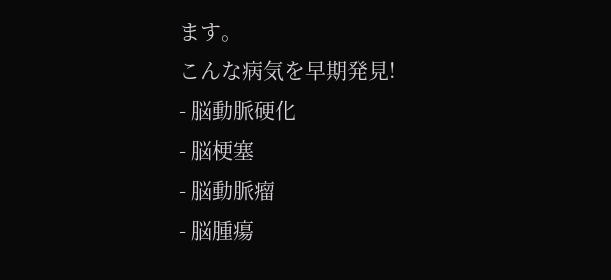ます。
こんな病気を早期発見!
- 脳動脈硬化
- 脳梗塞
- 脳動脈瘤
- 脳腫瘍